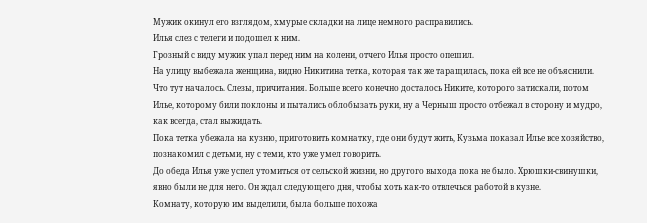Мужик окинул его взглядом, хмурые складки на лице немного расправились.
Илья слез с телеги и подошел к ним.
Грозный с виду мужик упал перед ним на колени, отчего Илья просто опешил.
На улицу выбежала женщина, видно Никитина тетка, которая так же таращилась, пока ей все не объяснили.
Что тут началось. Слезы, причитания. Больше всего конечно досталось Никите, которого затискали, потом Илье, которому били поклоны и пытались облобызать руки, ну а Черныш просто отбежал в сторону и мудро, как всегда, стал выжидать.
Пока тетка убежала на кузню, приготовить комнатку, где они будут жить, Кузьма показал Илье все хозяйство, познакомил с детьми, ну с теми, кто уже умел говорить.
До обеда Илья уже успел утомиться от сельской жизни, но другого выхода пока не было. Хрюшки-свинушки, явно были не для него. Он ждал следующего дня, чтобы хоть как-то отвлечься работой в кузне.
Комнату, которую им выделили, была больше похожа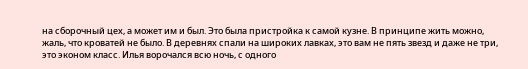на сборочный цех, а может им и был. Это была пристройка к самой кузне. В принципе жить можно, жаль, что кроватей не было. В деревнях спали на широких лавках, это вам не пять звезд и даже не три, это эконом класс. Илья ворочался всю ночь, с одного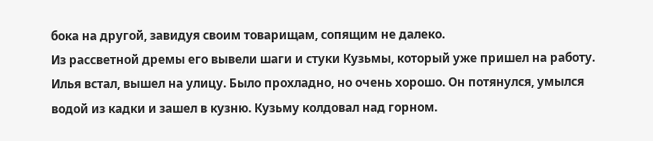бока на другой, завидуя своим товарищам, сопящим не далеко.
Из рассветной дремы его вывели шаги и стуки Кузьмы, который уже пришел на работу. Илья встал, вышел на улицу. Было прохладно, но очень хорошо. Он потянулся, умылся водой из кадки и зашел в кузню. Кузьму колдовал над горном.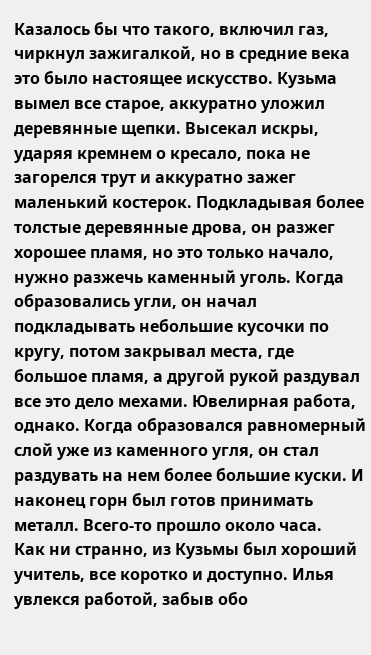Казалось бы что такого, включил газ, чиркнул зажигалкой, но в средние века это было настоящее искусство. Кузьма вымел все старое, аккуратно уложил деревянные щепки. Высекал искры, ударяя кремнем о кресало, пока не загорелся трут и аккуратно зажег маленький костерок. Подкладывая более толстые деревянные дрова, он разжег хорошее пламя, но это только начало, нужно разжечь каменный уголь. Когда образовались угли, он начал подкладывать небольшие кусочки по кругу, потом закрывал места, где большое пламя, а другой рукой раздувал все это дело мехами. Ювелирная работа, однако. Когда образовался равномерный слой уже из каменного угля, он стал раздувать на нем более большие куски. И наконец горн был готов принимать металл. Всего-то прошло около часа.
Как ни странно, из Кузьмы был хороший учитель, все коротко и доступно. Илья увлекся работой, забыв обо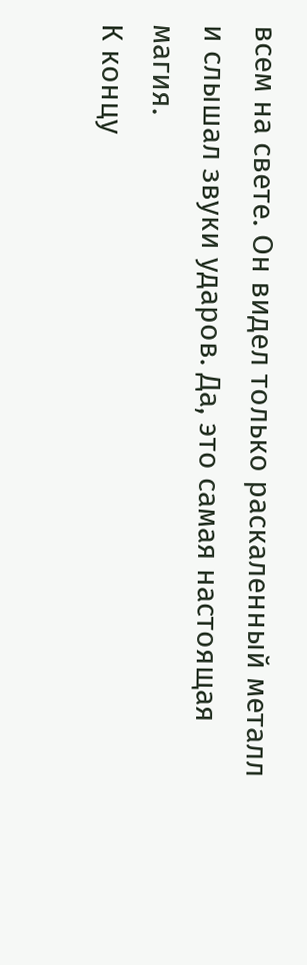всем на свете. Он видел только раскаленный металл и слышал звуки ударов. Да, это самая настоящая магия.
К концу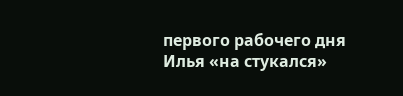первого рабочего дня Илья «на стукался»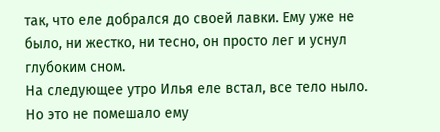так, что еле добрался до своей лавки. Ему уже не было, ни жестко, ни тесно, он просто лег и уснул глубоким сном.
На следующее утро Илья еле встал, все тело ныло. Но это не помешало ему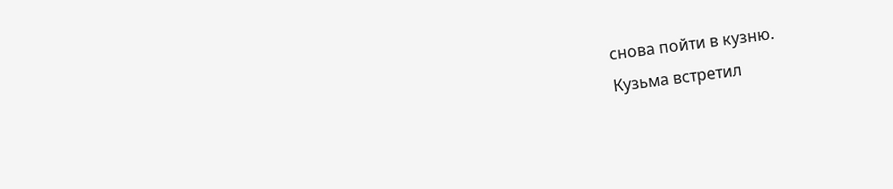снова пойти в кузню.
Кузьма встретил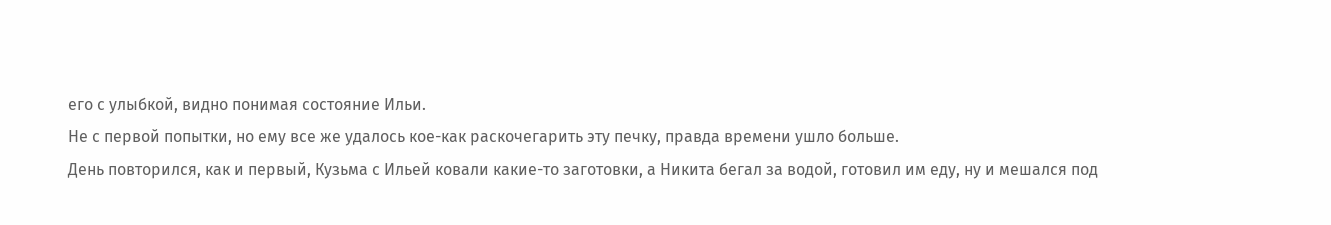его с улыбкой, видно понимая состояние Ильи.
Не с первой попытки, но ему все же удалось кое-как раскочегарить эту печку, правда времени ушло больше.
День повторился, как и первый, Кузьма с Ильей ковали какие-то заготовки, а Никита бегал за водой, готовил им еду, ну и мешался под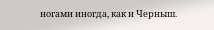ногами иногда, как и Черныш.